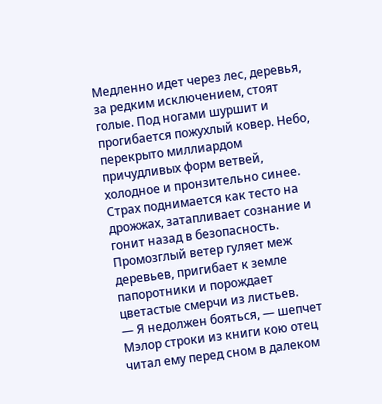Медленно идет через лес, деревья, за редким исключением, стоят голые. Под ногами шуршит и прогибается пожухлый ковер. Небо, перекрыто миллиардом причудливых форм ветвей, холодное и пронзительно синее. Страх поднимается как тесто на дрожжах, затапливает сознание и гонит назад в безопасность. Промозглый ветер гуляет меж деревьев, пригибает к земле папоротники и порождает цветастые смерчи из листьев.
— Я недолжен бояться, — шепчет Мэлор строки из книги кою отец читал ему перед сном в далеком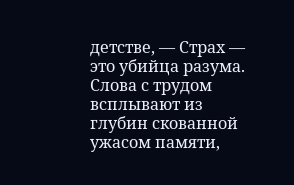детстве, — Страх — это убийца разума.
Слова с трудом всплывают из глубин скованной ужасом памяти,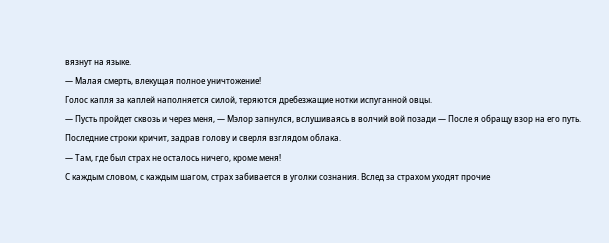вязнут на языке.
— Малая смерть, влекущая полное уничтожение!
Голос капля за каплей наполняется силой, теряются дребезжащие нотки испуганной овцы.
— Пусть пройдет сквозь и через меня, — Мэлор запнулся, вслушиваясь в волчий вой позади — После я обращу взор на его путь.
Последние строки кричит, задрав голову и сверля взглядом облака.
— Там, где был страх не осталось ничего, кроме меня!
С каждым словом, с каждым шагом, страх забивается в уголки сознания. Вслед за страхом уходят прочие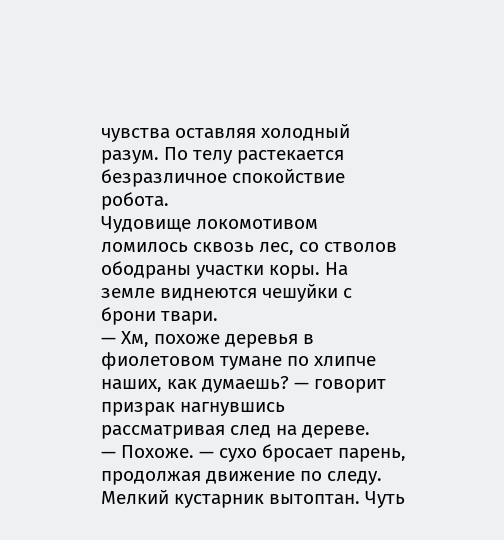чувства оставляя холодный разум. По телу растекается безразличное спокойствие робота.
Чудовище локомотивом ломилось сквозь лес, со стволов ободраны участки коры. На земле виднеются чешуйки с брони твари.
— Хм, похоже деревья в фиолетовом тумане по хлипче наших, как думаешь? — говорит призрак нагнувшись рассматривая след на дереве.
— Похоже. — сухо бросает парень, продолжая движение по следу.
Мелкий кустарник вытоптан. Чуть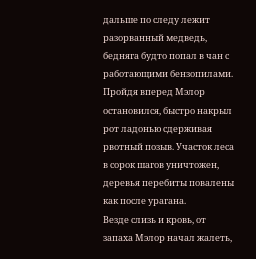дальше по следу лежит разорванный медведь, бедняга будто попал в чан с работающими бензопилами. Пройдя вперед Мэлор остановился, быстро накрыл рот ладонью сдерживая рвотный позыв. Участок леса в сорок шагов уничтожен, деревья перебиты повалены как после урагана.
Везде слизь и кровь, от запаха Мэлор начал жалеть,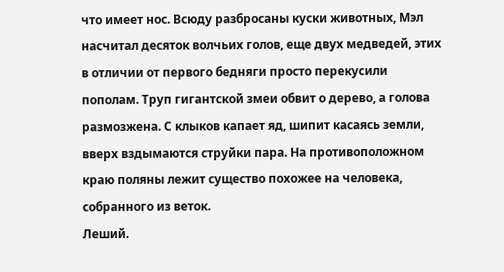что имеет нос. Всюду разбросаны куски животных, Мэл насчитал десяток волчьих голов, еще двух медведей, этих в отличии от первого бедняги просто перекусили пополам. Труп гигантской змеи обвит о дерево, а голова размозжена. С клыков капает яд, шипит касаясь земли, вверх вздымаются струйки пара. На противоположном краю поляны лежит существо похожее на человека, собранного из веток.
Леший.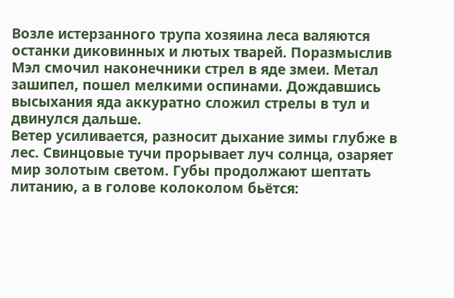Возле истерзанного трупа хозяина леса валяются останки диковинных и лютых тварей. Поразмыслив Мэл смочил наконечники стрел в яде змеи. Метал зашипел, пошел мелкими оспинами. Дождавшись высыхания яда аккуратно сложил стрелы в тул и двинулся дальше.
Ветер усиливается, разносит дыхание зимы глубже в лес. Свинцовые тучи прорывает луч солнца, озаряет мир золотым светом. Губы продолжают шептать литанию, а в голове колоколом бьётся: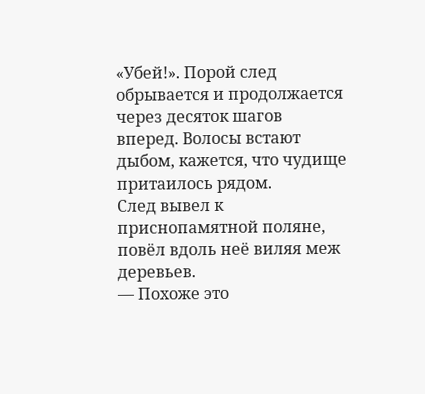«Убей!». Порой след обрывается и продолжается через десяток шагов вперед. Волосы встают дыбом, кажется, что чудище притаилось рядом.
След вывел к приснопамятной поляне, повёл вдоль неё виляя меж деревьев.
— Похоже это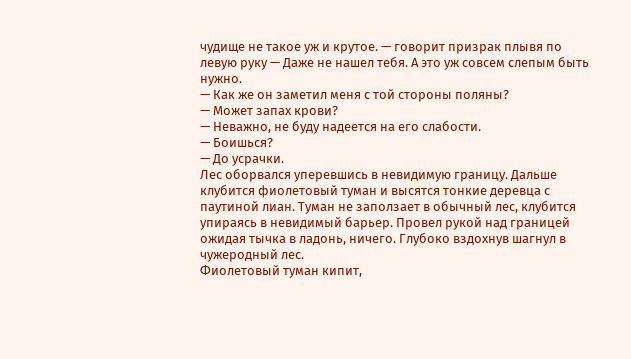чудище не такое уж и крутое. — говорит призрак плывя по левую руку — Даже не нашел тебя. А это уж совсем слепым быть нужно.
— Как же он заметил меня с той стороны поляны?
— Может запах крови?
— Неважно, не буду надеется на его слабости.
— Боишься?
— До усрачки.
Лес оборвался уперевшись в невидимую границу. Дальше клубится фиолетовый туман и высятся тонкие деревца с паутиной лиан. Туман не заползает в обычный лес, клубится упираясь в невидимый барьер. Провел рукой над границей ожидая тычка в ладонь, ничего. Глубоко вздохнув шагнул в чужеродный лес.
Фиолетовый туман кипит,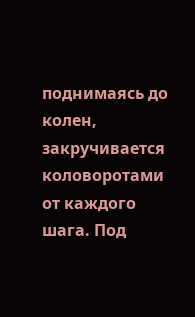поднимаясь до колен, закручивается коловоротами от каждого шага. Под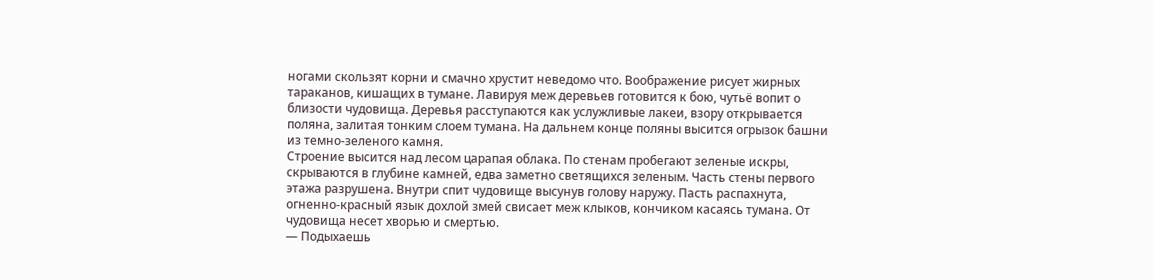ногами скользят корни и смачно хрустит неведомо что. Воображение рисует жирных тараканов, кишащих в тумане. Лавируя меж деревьев готовится к бою, чутьё вопит о близости чудовища. Деревья расступаются как услужливые лакеи, взору открывается поляна, залитая тонким слоем тумана. На дальнем конце поляны высится огрызок башни из темно-зеленого камня.
Строение высится над лесом царапая облака. По стенам пробегают зеленые искры, скрываются в глубине камней, едва заметно светящихся зеленым. Часть стены первого этажа разрушена. Внутри спит чудовище высунув голову наружу. Пасть распахнута, огненно-красный язык дохлой змей свисает меж клыков, кончиком касаясь тумана. От чудовища несет хворью и смертью.
— Подыхаешь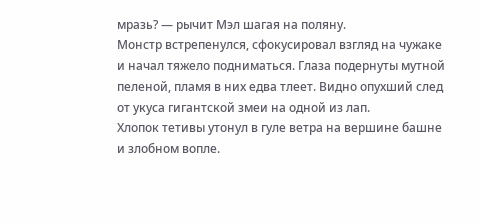мразь? — рычит Мэл шагая на поляну.
Монстр встрепенулся, сфокусировал взгляд на чужаке и начал тяжело подниматься. Глаза подернуты мутной пеленой, пламя в них едва тлеет. Видно опухший след от укуса гигантской змеи на одной из лап.
Хлопок тетивы утонул в гуле ветра на вершине башне и злобном вопле.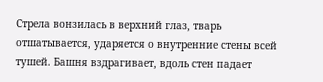Стрела вонзилась в верхний глаз, тварь отшатывается, ударяется о внутренние стены всей тушей. Башня вздрагивает, вдоль стен падает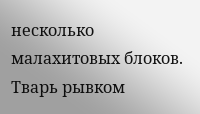несколько малахитовых блоков. Тварь рывком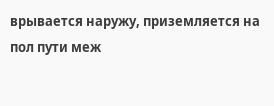врывается наружу, приземляется на пол пути меж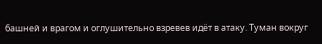башней и врагом и оглушительно взревев идёт в атаку. Туман вокруг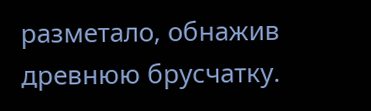разметало, обнажив древнюю брусчатку.